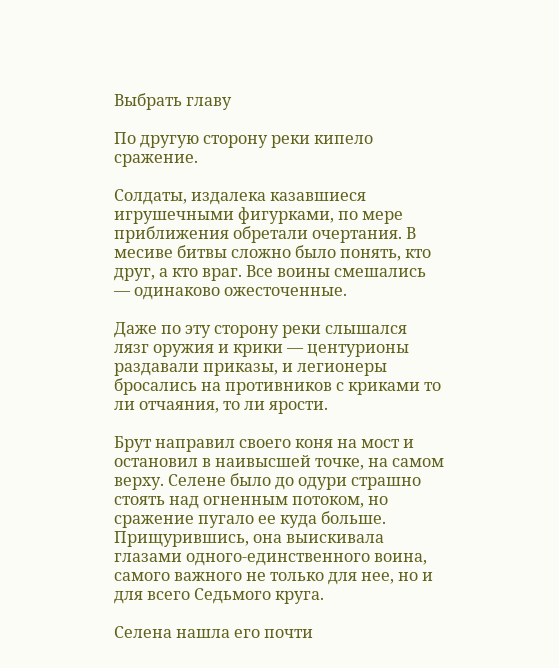Выбрать главу

По другую сторону реки кипело сражение.

Солдаты, издалека казавшиеся игрушечными фигурками, по мере приближения обретали очертания. В месиве битвы сложно было понять, кто друг, а кто враг. Все воины смешались — одинаково ожесточенные.

Даже по эту сторону реки слышался лязг оружия и крики — центурионы раздавали приказы, и легионеры бросались на противников с криками то ли отчаяния, то ли ярости.

Брут направил своего коня на мост и остановил в наивысшей точке, на самом верху. Селене было до одури страшно стоять над огненным потоком, но сражение пугало ее куда больше. Прищурившись, она выискивала глазами одного-единственного воина, самого важного не только для нее, но и для всего Седьмого круга.

Селена нашла его почти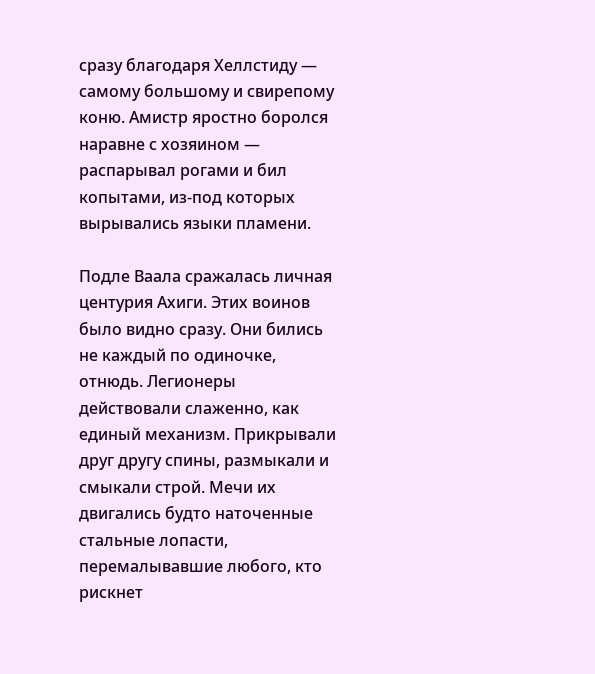сразу благодаря Хеллстиду — самому большому и свирепому коню. Амистр яростно боролся наравне с хозяином — распарывал рогами и бил копытами, из-под которых вырывались языки пламени.

Подле Ваала сражалась личная центурия Ахиги. Этих воинов было видно сразу. Они бились не каждый по одиночке, отнюдь. Легионеры действовали слаженно, как единый механизм. Прикрывали друг другу спины, размыкали и смыкали строй. Мечи их двигались будто наточенные стальные лопасти, перемалывавшие любого, кто рискнет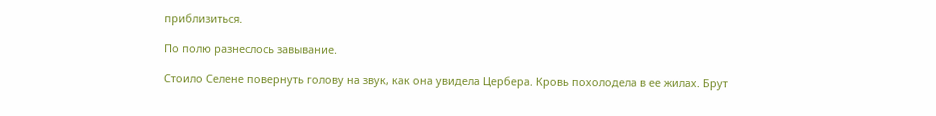приблизиться.

По полю разнеслось завывание.

Стоило Селене повернуть голову на звук, как она увидела Цербера. Кровь похолодела в ее жилах. Брут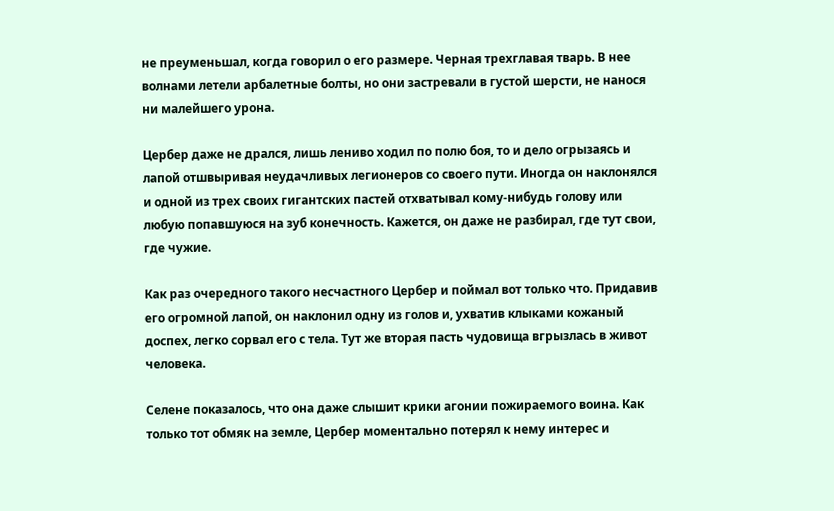не преуменьшал, когда говорил о его размере. Черная трехглавая тварь. В нее волнами летели арбалетные болты, но они застревали в густой шерсти, не нанося ни малейшего урона.

Цербер даже не дрался, лишь лениво ходил по полю боя, то и дело огрызаясь и лапой отшвыривая неудачливых легионеров со своего пути. Иногда он наклонялся и одной из трех своих гигантских пастей отхватывал кому-нибудь голову или любую попавшуюся на зуб конечность. Кажется, он даже не разбирал, где тут свои, где чужие.

Как раз очередного такого несчастного Цербер и поймал вот только что. Придавив его огромной лапой, он наклонил одну из голов и, ухватив клыками кожаный доспех, легко сорвал его с тела. Тут же вторая пасть чудовища вгрызлась в живот человека.

Селене показалось, что она даже слышит крики агонии пожираемого воина. Как только тот обмяк на земле, Цербер моментально потерял к нему интерес и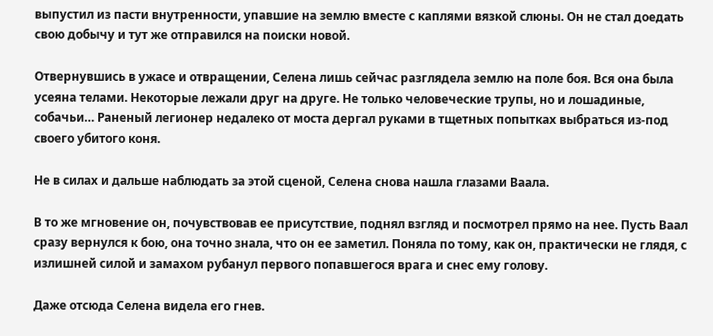выпустил из пасти внутренности, упавшие на землю вместе с каплями вязкой слюны. Он не стал доедать свою добычу и тут же отправился на поиски новой.

Отвернувшись в ужасе и отвращении, Селена лишь сейчас разглядела землю на поле боя. Вся она была усеяна телами. Некоторые лежали друг на друге. Не только человеческие трупы, но и лошадиные, собачьи… Раненый легионер недалеко от моста дергал руками в тщетных попытках выбраться из-под своего убитого коня.

Не в силах и дальше наблюдать за этой сценой, Селена снова нашла глазами Ваала.

В то же мгновение он, почувствовав ее присутствие, поднял взгляд и посмотрел прямо на нее. Пусть Ваал сразу вернулся к бою, она точно знала, что он ее заметил. Поняла по тому, как он, практически не глядя, с излишней силой и замахом рубанул первого попавшегося врага и снес ему голову.

Даже отсюда Селена видела его гнев.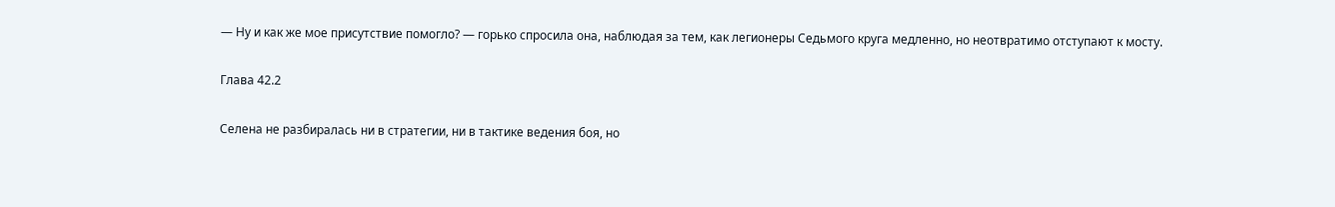— Ну и как же мое присутствие помогло? — горько спросила она, наблюдая за тем, как легионеры Седьмого круга медленно, но неотвратимо отступают к мосту.

Глава 42.2

Селена не разбиралась ни в стратегии, ни в тактике ведения боя, но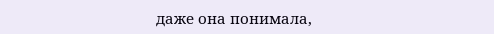даже она понимала,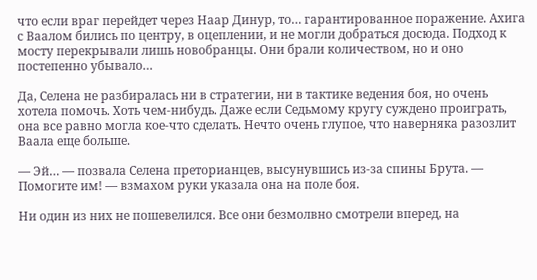что если враг перейдет через Наар Динур, то… гарантированное поражение. Ахига с Ваалом бились по центру, в оцеплении, и не могли добраться досюда. Подход к мосту перекрывали лишь новобранцы. Они брали количеством, но и оно постепенно убывало…

Да, Селена не разбиралась ни в стратегии, ни в тактике ведения боя, но очень хотела помочь. Хоть чем-нибудь. Даже если Седьмому кругу суждено проиграть, она все равно могла кое-что сделать. Нечто очень глупое, что наверняка разозлит Ваала еще больше.

— Эй… — позвала Селена преторианцев, высунувшись из-за спины Брута. — Помогите им! — взмахом руки указала она на поле боя.

Ни один из них не пошевелился. Все они безмолвно смотрели вперед, на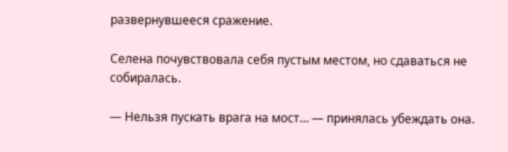развернувшееся сражение.

Селена почувствовала себя пустым местом, но сдаваться не собиралась.

— Нельзя пускать врага на мост… — принялась убеждать она.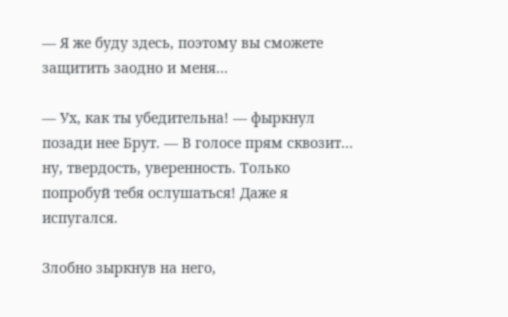— Я же буду здесь, поэтому вы сможете защитить заодно и меня…

— Ух, как ты убедительна! — фыркнул позади нее Брут. — В голосе прям сквозит… ну, твердость, уверенность. Только попробуй тебя ослушаться! Даже я испугался.

Злобно зыркнув на него,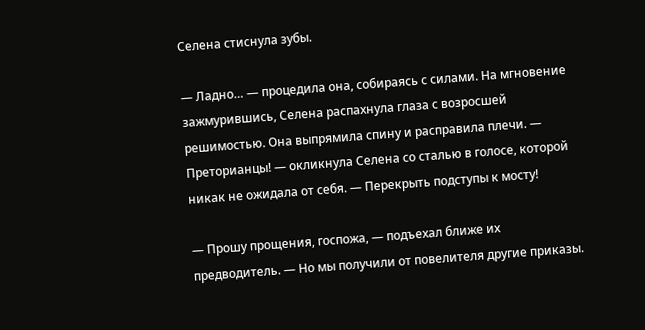Селена стиснула зубы.

— Ладно… — процедила она, собираясь с силами. На мгновение зажмурившись, Селена распахнула глаза с возросшей решимостью. Она выпрямила спину и расправила плечи. — Преторианцы! — окликнула Селена со сталью в голосе, которой никак не ожидала от себя. — Перекрыть подступы к мосту!

— Прошу прощения, госпожа, — подъехал ближе их предводитель. — Но мы получили от повелителя другие приказы.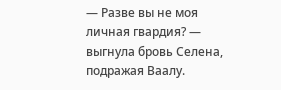— Разве вы не моя личная гвардия? — выгнула бровь Селена, подражая Ваалу.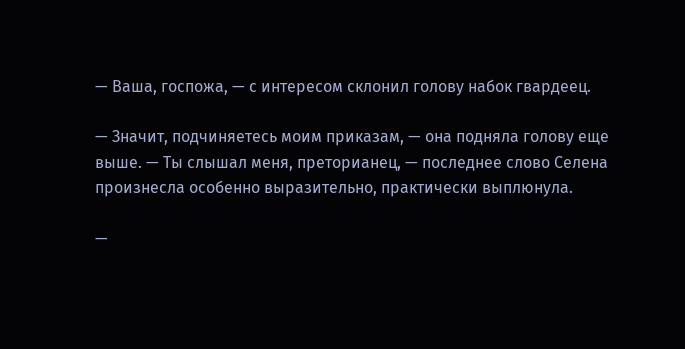— Ваша, госпожа, — с интересом склонил голову набок гвардеец.

— Значит, подчиняетесь моим приказам, — она подняла голову еще выше. — Ты слышал меня, преторианец, — последнее слово Селена произнесла особенно выразительно, практически выплюнула.

—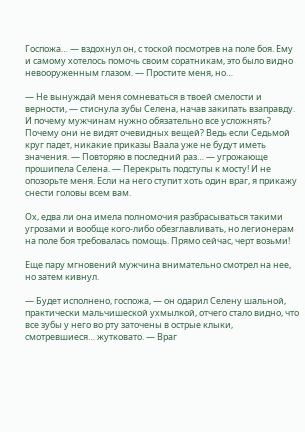Госпожа… — вздохнул он, с тоской посмотрев на поле боя. Ему и самому хотелось помочь своим соратникам, это было видно невооруженным глазом. — Простите меня, но…

— Не вынуждай меня сомневаться в твоей смелости и верности, — стиснула зубы Селена, начав закипать взаправду. И почему мужчинам нужно обязательно все усложнять? Почему они не видят очевидных вещей? Ведь если Седьмой круг падет, никакие приказы Ваала уже не будут иметь значения. — Повторяю в последний раз… — угрожающе прошипела Селена. — Перекрыть подступы к мосту! И не опозорьте меня. Если на него ступит хоть один враг, я прикажу снести головы всем вам.

Ох, едва ли она имела полномочия разбрасываться такими угрозами и вообще кого-либо обезглавливать, но легионерам на поле боя требовалась помощь. Прямо сейчас, черт возьми!

Еще пару мгновений мужчина внимательно смотрел на нее, но затем кивнул.

— Будет исполнено, госпожа, — он одарил Селену шальной, практически мальчишеской ухмылкой, отчего стало видно, что все зубы у него во рту заточены в острые клыки, смотревшиеся… жутковато. — Враг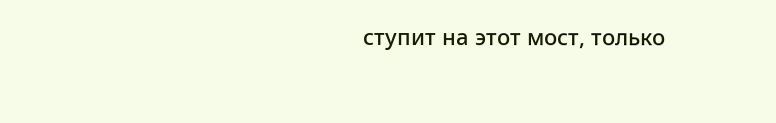ступит на этот мост, только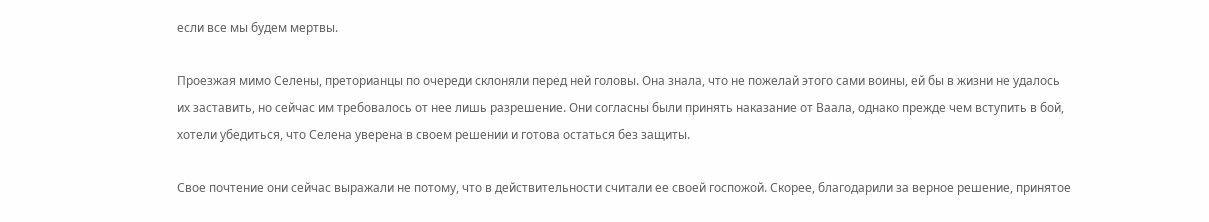если все мы будем мертвы.

Проезжая мимо Селены, преторианцы по очереди склоняли перед ней головы. Она знала, что не пожелай этого сами воины, ей бы в жизни не удалось их заставить, но сейчас им требовалось от нее лишь разрешение. Они согласны были принять наказание от Ваала, однако прежде чем вступить в бой, хотели убедиться, что Селена уверена в своем решении и готова остаться без защиты.

Свое почтение они сейчас выражали не потому, что в действительности считали ее своей госпожой. Скорее, благодарили за верное решение, принятое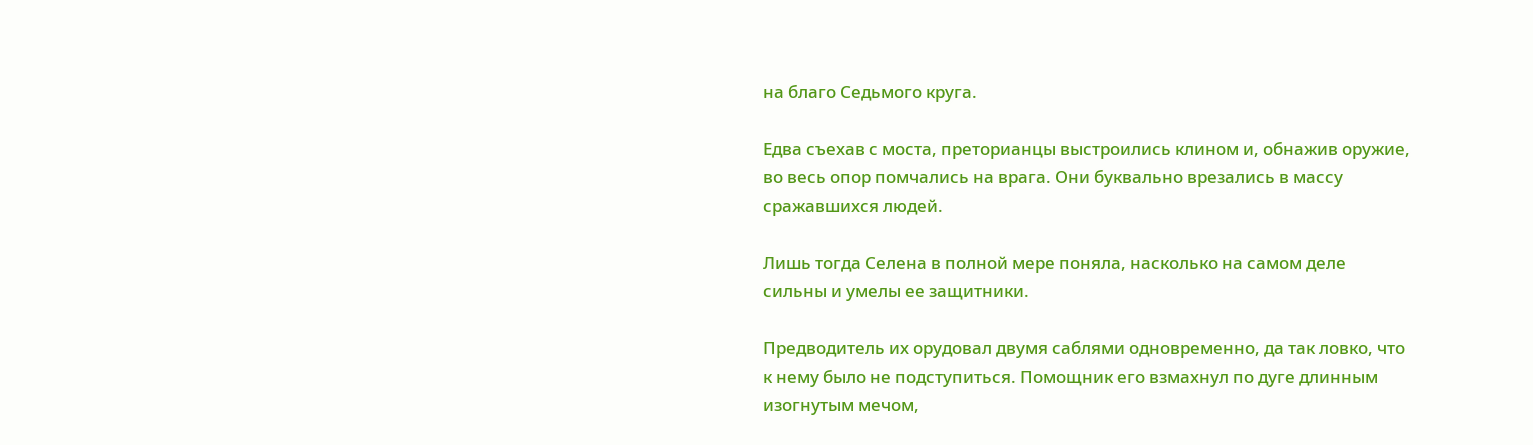на благо Седьмого круга.

Едва съехав с моста, преторианцы выстроились клином и, обнажив оружие, во весь опор помчались на врага. Они буквально врезались в массу сражавшихся людей.

Лишь тогда Селена в полной мере поняла, насколько на самом деле сильны и умелы ее защитники.

Предводитель их орудовал двумя саблями одновременно, да так ловко, что к нему было не подступиться. Помощник его взмахнул по дуге длинным изогнутым мечом,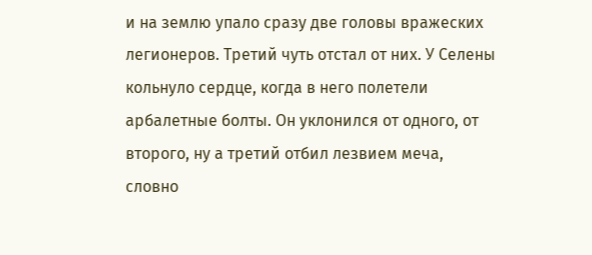и на землю упало сразу две головы вражеских легионеров. Третий чуть отстал от них. У Селены кольнуло сердце, когда в него полетели арбалетные болты. Он уклонился от одного, от второго, ну а третий отбил лезвием меча, словно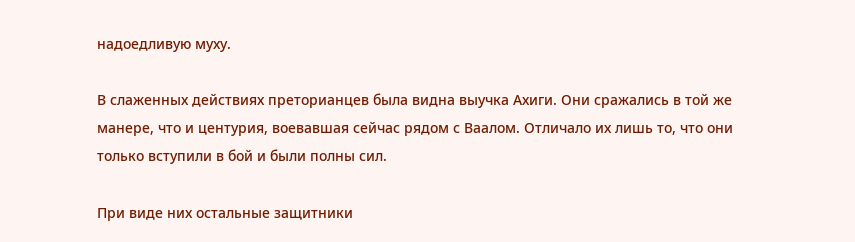надоедливую муху.

В слаженных действиях преторианцев была видна выучка Ахиги. Они сражались в той же манере, что и центурия, воевавшая сейчас рядом с Ваалом. Отличало их лишь то, что они только вступили в бой и были полны сил.

При виде них остальные защитники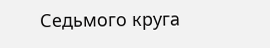Седьмого круга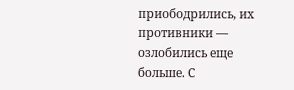приободрились, их противники — озлобились еще больше. С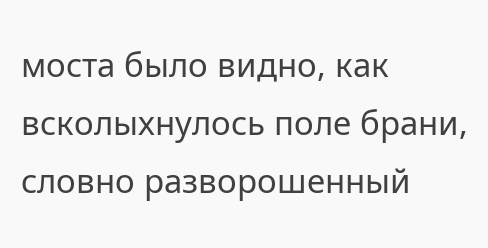моста было видно, как всколыхнулось поле брани, словно разворошенный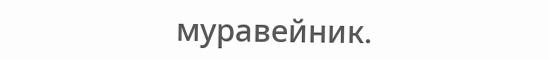муравейник.